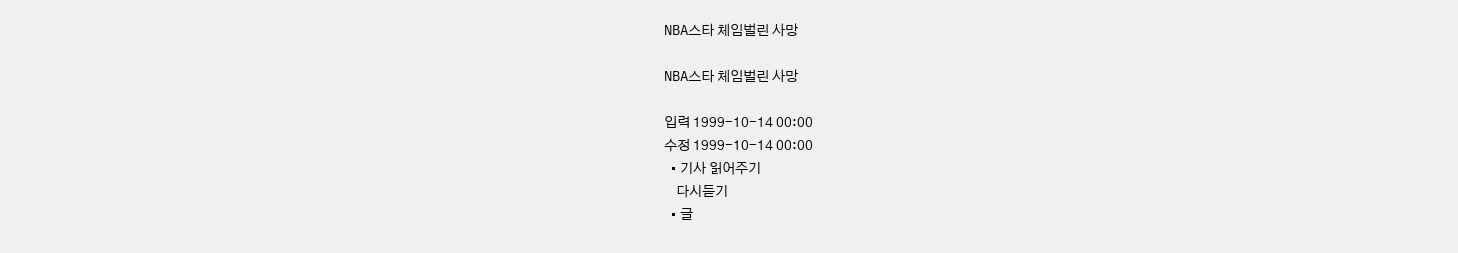NBA스타 체임벌린 사망

NBA스타 체임벌린 사망

입력 1999-10-14 00:00
수정 1999-10-14 00:00
  • 기사 읽어주기
    다시듣기
  • 글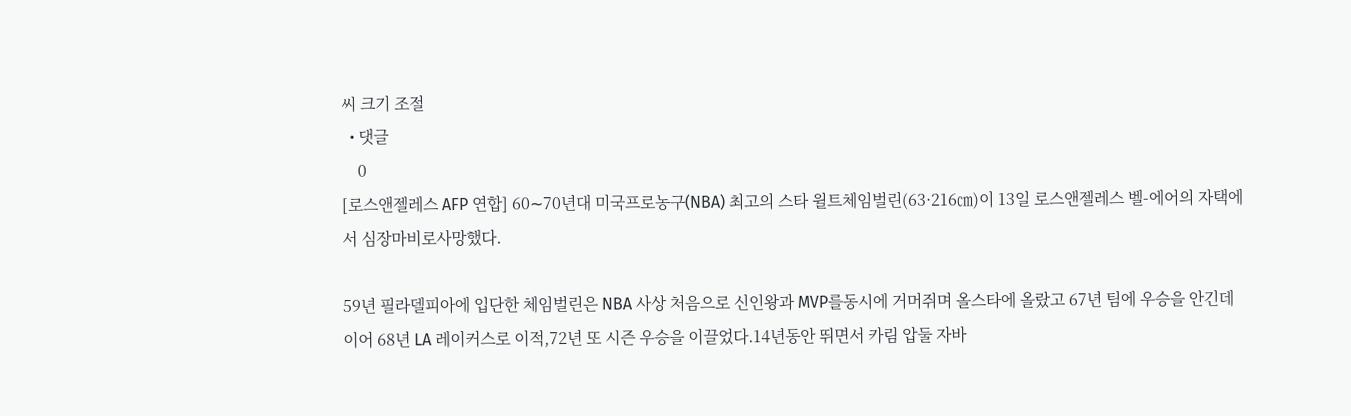씨 크기 조절
  • 댓글
    0
[로스앤젤레스 AFP 연합] 60∼70년대 미국프로농구(NBA) 최고의 스타 윌트체임벌린(63·216㎝)이 13일 로스앤젤레스 벨-에어의 자택에서 심장마비로사망했다.

59년 필라델피아에 입단한 체임벌린은 NBA 사상 처음으로 신인왕과 MVP를동시에 거머쥐며 올스타에 올랐고 67년 팀에 우승을 안긴데 이어 68년 LA 레이커스로 이적,72년 또 시즌 우승을 이끌었다.14년동안 뛰면서 카림 압둘 자바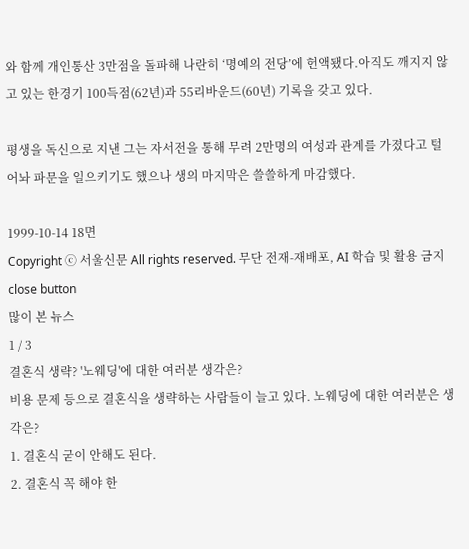와 함께 개인통산 3만점을 돌파해 나란히 ‘명예의 전당’에 헌액됐다.아직도 깨지지 않고 있는 한경기 100득점(62년)과 55리바운드(60년) 기록을 갖고 있다.

평생을 독신으로 지낸 그는 자서전을 통해 무려 2만명의 여성과 관계를 가졌다고 털어놔 파문을 일으키기도 했으나 생의 마지막은 쓸쓸하게 마감했다.

1999-10-14 18면
Copyright ⓒ 서울신문 All rights reserved. 무단 전재-재배포, AI 학습 및 활용 금지
close button
많이 본 뉴스
1 / 3
결혼식 생략? '노웨딩'에 대한 여러분 생각은?
비용 문제 등으로 결혼식을 생략하는 사람들이 늘고 있다. 노웨딩에 대한 여러분은 생각은?
1. 결혼식 굳이 안해도 된다.
2. 결혼식 꼭 해야 한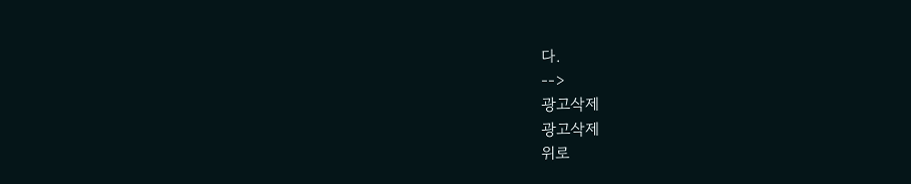다.
-->
광고삭제
광고삭제
위로